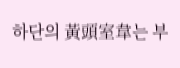하단의 黃頭室韋는 부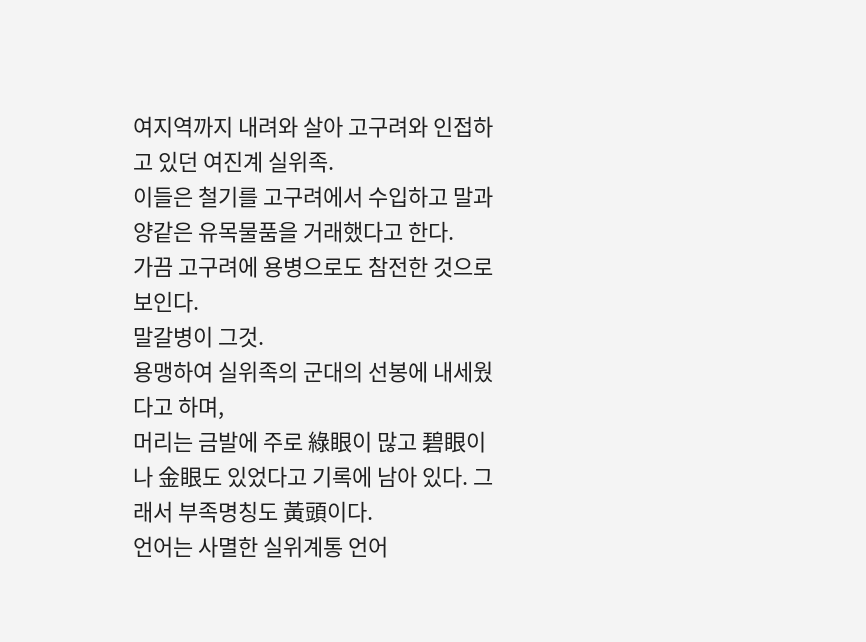여지역까지 내려와 살아 고구려와 인접하고 있던 여진계 실위족.
이들은 철기를 고구려에서 수입하고 말과 양같은 유목물품을 거래했다고 한다.
가끔 고구려에 용병으로도 참전한 것으로 보인다.
말갈병이 그것.
용맹하여 실위족의 군대의 선봉에 내세웠다고 하며,
머리는 금발에 주로 綠眼이 많고 碧眼이나 金眼도 있었다고 기록에 남아 있다. 그래서 부족명칭도 黃頭이다.
언어는 사멸한 실위계통 언어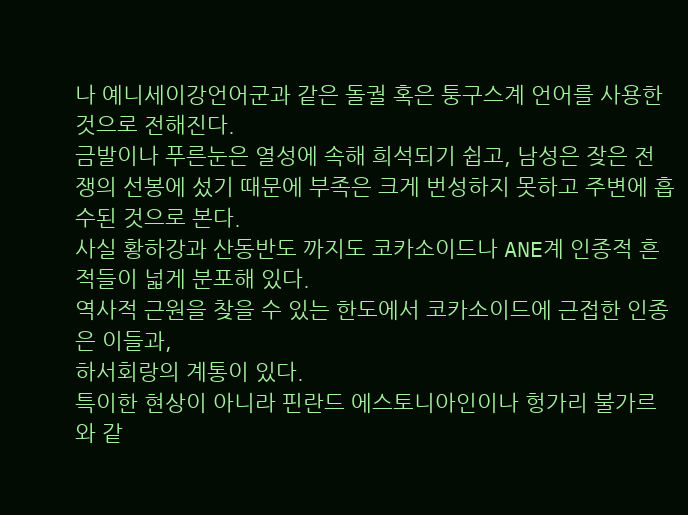나 예니세이강언어군과 같은 돌궐 혹은 퉁구스계 언어를 사용한 것으로 전해진다.
금발이나 푸른눈은 열성에 속해 희석되기 쉽고, 남성은 잦은 전쟁의 선봉에 섰기 때문에 부족은 크게 번성하지 못하고 주변에 흡수된 것으로 본다.
사실 황하강과 산동반도 까지도 코카소이드나 ANE계 인종적 흔적들이 넓게 분포해 있다.
역사적 근원을 찾을 수 있는 한도에서 코카소이드에 근접한 인종은 이들과,
하서회랑의 계통이 있다.
특이한 현상이 아니라 핀란드 에스토니아인이나 헝가리 불가르와 같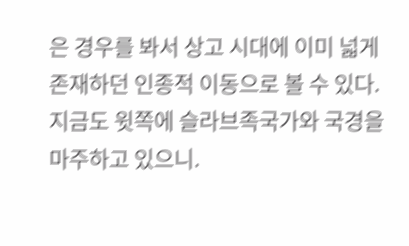은 경우를 봐서 상고 시대에 이미 넓게 존재하던 인종적 이동으로 볼 수 있다.
지금도 윗쪽에 슬라브족국가와 국경을 마주하고 있으니.